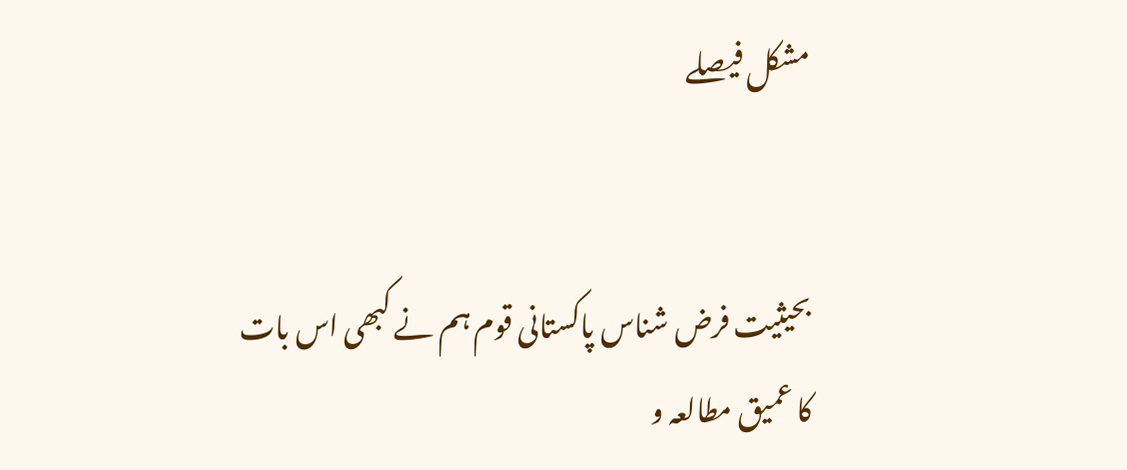مشکل فیصلے


بحیثیت فرض شناس پاکستانی قوم ہم نے کبھی اس بات کا عمیق مطالعہ و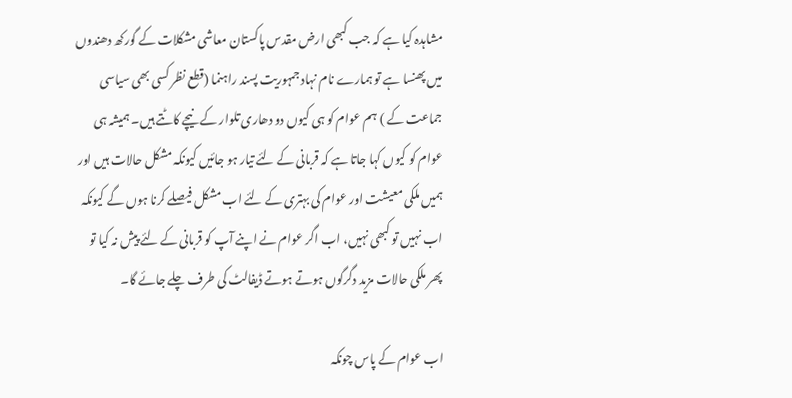مشاہدہ کیا ہے کہ جب کبھی ارض مقدس پاکستان معاشی مشکلات کے گورکھ دھندوں میں پھنسا ہے تو ہمارے نام نہاد جمہوریت پسند راہنما (قطع نظر کسی بھی سیاسی جماعت کے ) ہم عوام کو ہی کیوں دو دھاری تلوار کے نیچے کاٹتے ہیں۔ ہمیشہ ہی عوام کو کیوں کہا جاتا ہے کہ قربانی کے لئے تیار ہو جائیں کیونکہ مشکل حالات ہیں اور ہمیں ملکی معیشت اور عوام کی بہتری کے لئے اب مشکل فیصلے کرنا ہوں گے کیونکہ اب نہیں تو کبھی نہیں، اب اگر عوام نے اپنے آپ کو قربانی کے لئے پیش نہ کیا تو پھر ملکی حالات مزید دگرگوں ہوتے ہوتے ڈیفالٹ کی طرف چلے جائے گا۔

اب عوام کے پاس چونکہ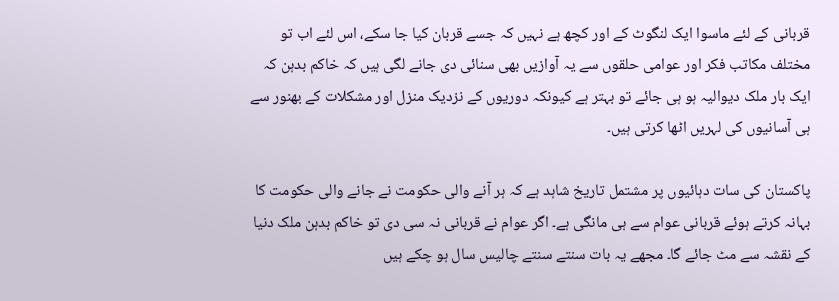قربانی کے لئے ماسوا ایک لنگوٹ کے اور کچھ ہے نہیں کہ جسے قربان کیا جا سکے، اس لئے اب تو مختلف مکاتب فکر اور عوامی حلقوں سے یہ آوازیں بھی سنائی دی جانے لگی ہیں کہ خاکم بدہن کہ ایک بار ملک دیوالیہ ہو ہی جائے تو بہتر ہے کیونکہ دوریوں کے نزدیک منزل اور مشکلات کے بھنور سے ہی آسانیوں کی لہریں اٹھا کرتی ہیں۔

پاکستان کی سات دہائیوں پر مشتمل تاریخ شاہد ہے کہ ہر آنے والی حکومت نے جانے والی حکومت کا بہانہ کرتے ہوئے قربانی عوام سے ہی مانگی ہے۔ اگر عوام نے قربانی نہ سی دی تو خاکم بدہن ملک دنیا کے نقشہ سے مٹ جائے گا۔ مجھے یہ بات سنتے سنتے چالیس سال ہو چکے ہیں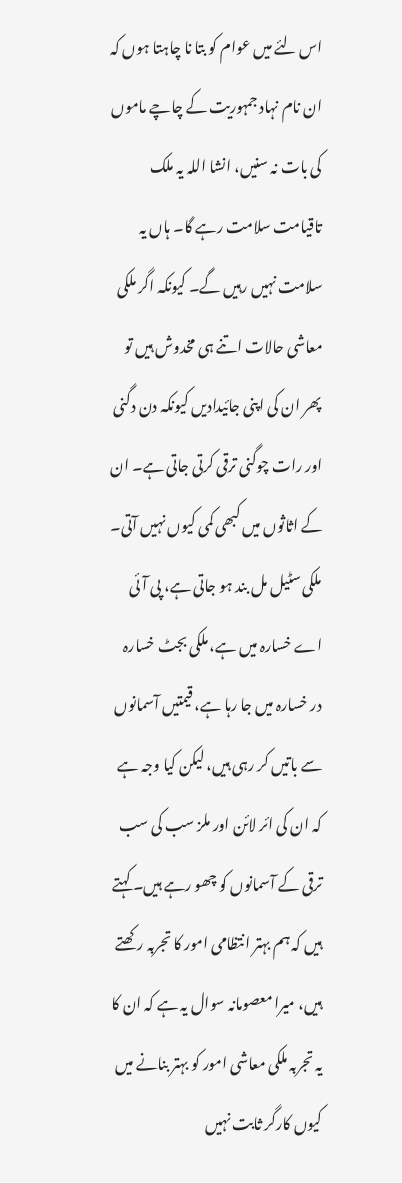اس لئے میں عوام کو بتا نا چاہتا ہوں کہ ان نام نہاد جمہوریت کے چاچے ماموں کی بات نہ سنیں، انشا اللہ یہ ملک تاقیامت سلامت رہے گا۔ ہاں یہ سلامت نہیں رہیں گے۔ کیونکہ اگر ملکی معاشی حالات اتنے ہی مخدوش ہیں تو پھر ان کی اپنی جائیدادیں کیونکہ دن دگنی اور رات چوگنی ترقی کرتی جاتی ہے۔ ان کے اثاثوں میں کبھی کمی کیوں نہیں آتی۔ ملکی سٹیل مل بند ہو جاتی ہے، پی آئی اے خسارہ میں ہے، ملکی بجٹ خسارہ در خسارہ میں جا رہا ہے، قیمتیں آسمانوں سے باتیں کر رہی ہیں، لیکن کیا وجہ ہے کہ ان کی ائر لائن اور ملز سب کی سب ترقی کے آسمانوں کو چھو رہے ہیں۔ کہتے ہیں کہ ہم بہتر انتظامی امور کا تجربہ رکھتے ہیں، میرا معصومانہ سوال یہ ہے کہ ان کا یہ تجربہ ملکی معاشی امور کو بہتر بنانے میں کیوں کارگر ثابت نہیں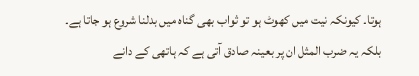ہوتا۔ کیونکہ نیت میں کھوٹ ہو تو ثواب بھی گناہ میں بدلنا شروع ہو جاتا ہے۔ بلکہ یہ ضرب المثل ان پر بعینہ صادق آتی ہے کہ ہاتھی کے دانے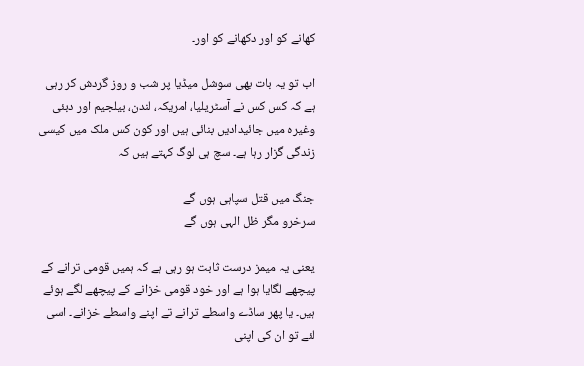کھانے کو اور دکھانے کو اور۔

اب تو یہ بات بھی سوشل میڈیا پر شب و روز گردش کر رہی ہے کہ کس کس نے آسٹریلیا، امریکہ، لندن، بیلجیم اور دبئی وغیرہ میں جائیدادیں بنائی ہیں اور کون کس ملک میں کیسی زندگی گزار رہا ہے۔ سچ ہی لوگ کہتے ہیں کہ

جنگ میں قتل سپاہی ہوں گے
سرخرو مگر ظل الہی ہوں گے

یعنی یہ میمز درست ثابت ہو رہی ہے کہ ہمیں قومی ترانے کے پیچھے لگایا ہوا ہے اور خود قومی خزانے کے پیچھے لگے ہوئے ہیں۔ یا پھر ساڈے واسطے ترانے تے اپنے واسطے خزانے۔ اسی لئے تو ان کی اپنی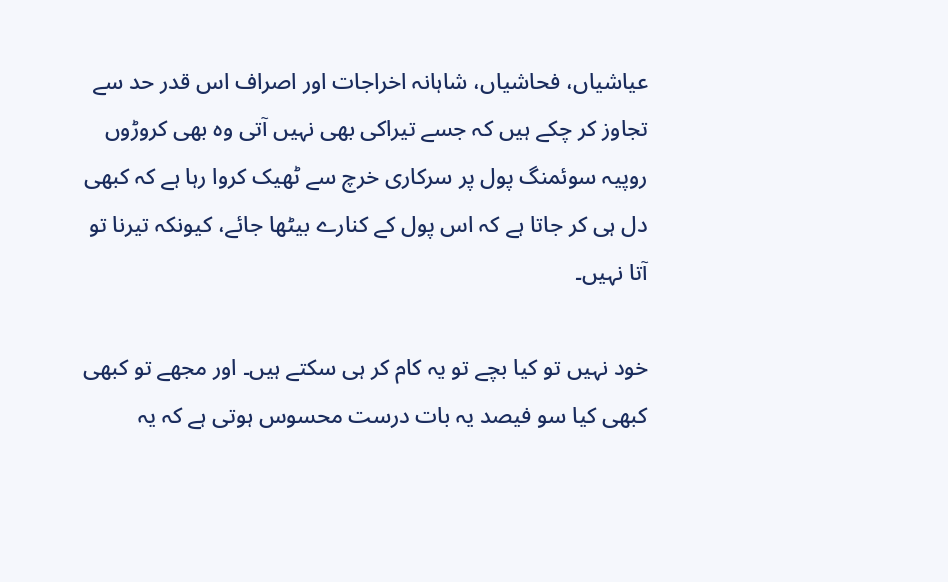عیاشیاں، فحاشیاں، شاہانہ اخراجات اور اصراف اس قدر حد سے تجاوز کر چکے ہیں کہ جسے تیراکی بھی نہیں آتی وہ بھی کروڑوں روپیہ سوئمنگ پول پر سرکاری خرچ سے ٹھیک کروا رہا ہے کہ کبھی دل ہی کر جاتا ہے کہ اس پول کے کنارے بیٹھا جائے، کیونکہ تیرنا تو آتا نہیں۔

خود نہیں تو کیا بچے تو یہ کام کر ہی سکتے ہیں۔ اور مجھے تو کبھی کبھی کیا سو فیصد یہ بات درست محسوس ہوتی ہے کہ یہ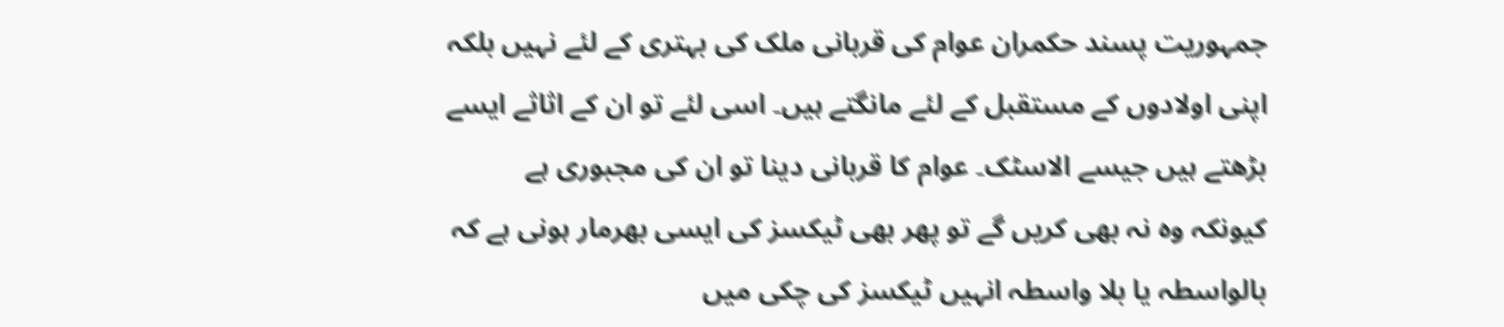جمہوریت پسند حکمران عوام کی قربانی ملک کی بہتری کے لئے نہیں بلکہ اپنی اولادوں کے مستقبل کے لئے مانگتے ہیں۔ اسی لئے تو ان کے اثاثے ایسے بڑھتے ہیں جیسے الاسٹک۔ عوام کا قربانی دینا تو ان کی مجبوری ہے کیونکہ وہ نہ بھی کریں گے تو پھر بھی ٹیکسز کی ایسی بھرمار ہونی ہے کہ بالواسطہ یا بلا واسطہ انہیں ٹیکسز کی چکی میں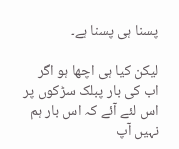پسنا ہی پسنا ہے۔

لیکن کیا ہی اچھا ہو اگر اب کی بار پبلک سڑکوں پر اس لئے آئے کہ اس بار ہم نہیں آپ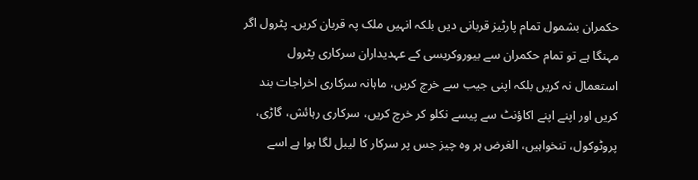حکمران بشمول تمام پارٹیز قربانی دیں بلکہ انہیں ملک پہ قربان کریں۔ پٹرول اگر مہنگا ہے تو تمام حکمران سے بیوروکریسی کے عہدیداران سرکاری پٹرول استعمال نہ کریں بلکہ اپنی جیب سے خرچ کریں، ماہانہ سرکاری اخراجات بند کریں اور اپنے اپنے اکاؤنٹ سے پیسے نکلو کر خرچ کریں، سرکاری رہائش، گاڑی، پروٹوکول، تنخواہیں، الغرض ہر وہ چیز جس پر سرکار کا لیبل لگا ہوا ہے اسے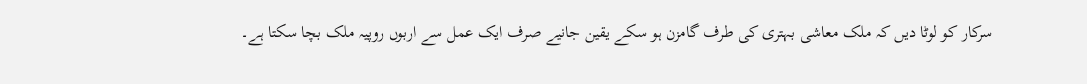سرکار کو لوٹا دیں کہ ملک معاشی بہتری کی طرف گامزن ہو سکے یقین جانیے صرف ایک عمل سے اربوں روپیہ ملک بچا سکتا ہے۔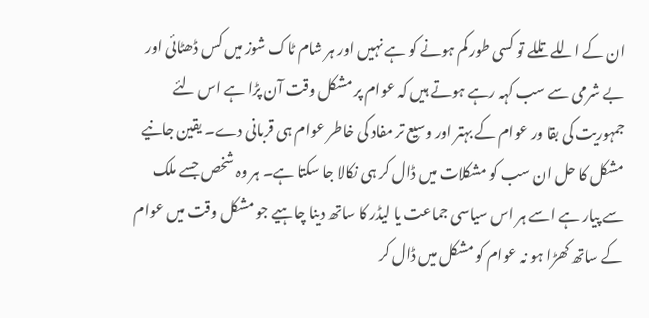ان کے اللے تللے تو کسی طور کم ہونے کو ہے نہیں اور ہر شام ٹاک شوز میں کس ڈھٹائی اور بے شرمی سے سب کہہ رہے ہوتے ہیں کہ عوام پر مشکل وقت آن پڑا ہے اس لئے جمہوریت کی بقا ور عوام کے بہتر اور وسیع تر مفاد کی خاطر عوام ہی قربانی دے۔ یقین جانیے مشکل کا حل ان سب کو مشکلات میں ڈال کر ہی نکالا جا سکتا ہے۔ ہر وہ شخص جسے ملک سے پیار ہے اسے ہر اس سیاسی جماعت یا لیڈر کا ساتھ دینا چاہیے جو مشکل وقت میں عوام کے ساتھ کھڑا ہو نہ عوام کو مشکل میں ڈال کر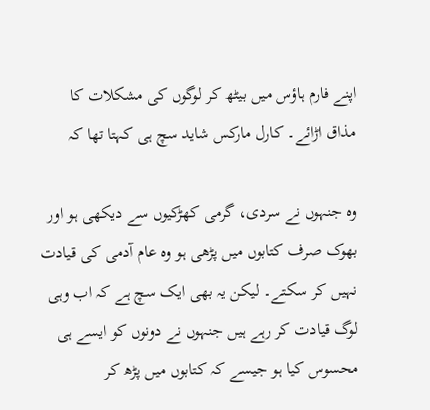اپنے فارم ہاؤس میں بیٹھ کر لوگوں کی مشکلات کا مذاق اڑائے۔ کارل مارکس شاید سچ ہی کہتا تھا کہ

وہ جنہوں نے سردی، گرمی کھڑکیوں سے دیکھی ہو اور بھوک صرف کتابوں میں پڑھی ہو وہ عام آدمی کی قیادت نہیں کر سکتے۔ لیکن یہ بھی ایک سچ ہے کہ اب وہی لوگ قیادت کر رہے ہیں جنہوں نے دونوں کو ایسے ہی محسوس کیا ہو جیسے کہ کتابوں میں پڑھ کر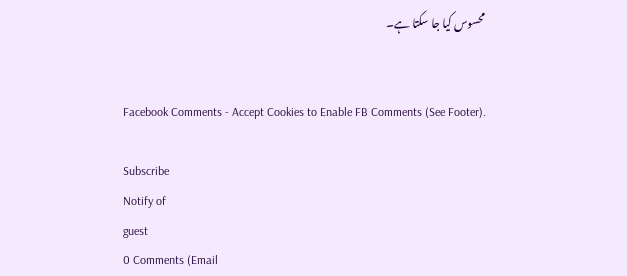محسوس کیا جا سکتا ہے۔


Facebook Comments - Accept Cookies to Enable FB Comments (See Footer).

Subscribe
Notify of
guest
0 Comments (Email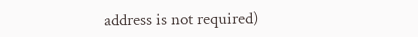address is not required)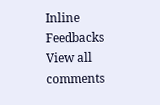Inline Feedbacks
View all comments